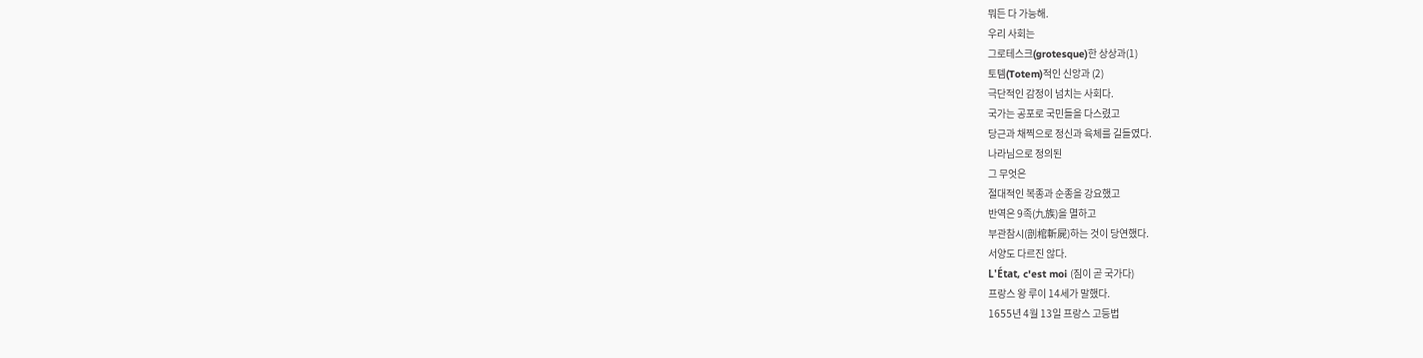뭐든 다 가능해.
우리 사회는
그로테스크(grotesque)한 상상과(1)
토템(Totem)적인 신앙과 (2)
극단적인 감정이 넘치는 사회다.
국가는 공포로 국민들을 다스렸고
당근과 채찍으로 정신과 육체를 길들였다.
나라님으로 정의된
그 무엇은
절대적인 복종과 순종을 강요했고
반역은 9족(九族)을 멸하고
부관참시(剖棺斬屍)하는 것이 당연했다.
서양도 다르진 않다.
L'État, c'est moi (짐이 곧 국가다)
프랑스 왕 루이 14세가 말했다.
1655년 4월 13일 프랑스 고등법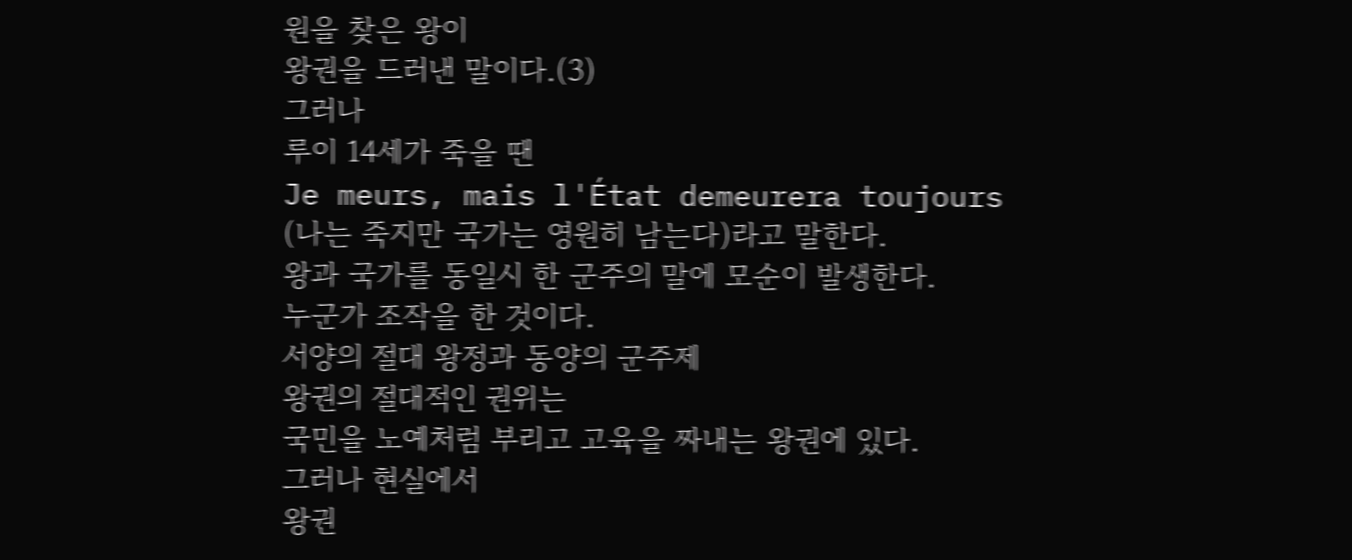원을 찾은 왕이
왕권을 드러낸 말이다.(3)
그러나
루이 14세가 죽을 땐
Je meurs, mais l'État demeurera toujours
(나는 죽지만 국가는 영원히 남는다)라고 말한다.
왕과 국가를 동일시 한 군주의 말에 모순이 발생한다.
누군가 조작을 한 것이다.
서양의 절대 왕정과 동양의 군주제
왕권의 절대적인 권위는
국민을 노예처럼 부리고 고육을 짜내는 왕권에 있다.
그러나 현실에서
왕권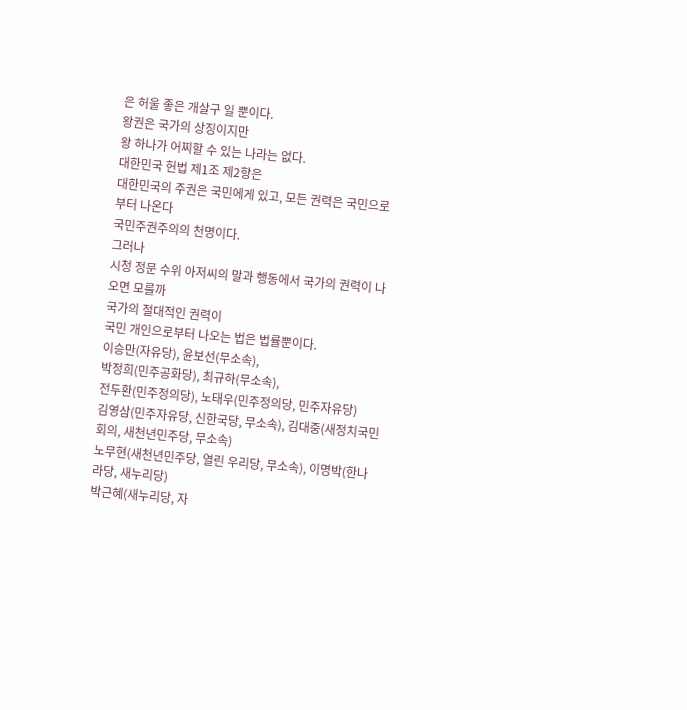은 허울 좋은 개살구 일 뿐이다.
왕권은 국가의 상징이지만
왕 하나가 어찌할 수 있는 나라는 없다.
대한민국 헌법 제1조 제2항은
대한민국의 주권은 국민에게 있고, 모든 권력은 국민으로부터 나온다
국민주권주의의 천명이다.
그러나
시청 정문 수위 아저씨의 말과 행동에서 국가의 권력이 나오면 모를까
국가의 절대적인 권력이
국민 개인으로부터 나오는 법은 법률뿐이다.
이승만(자유당), 윤보선(무소속),
박정희(민주공화당), 최규하(무소속),
전두환(민주정의당), 노태우(민주정의당, 민주자유당)
김영삼(민주자유당, 신한국당, 무소속), 김대중(새정치국민회의, 새천년민주당, 무소속)
노무현(새천년민주당, 열린 우리당, 무소속), 이명박(한나라당, 새누리당)
박근혜(새누리당, 자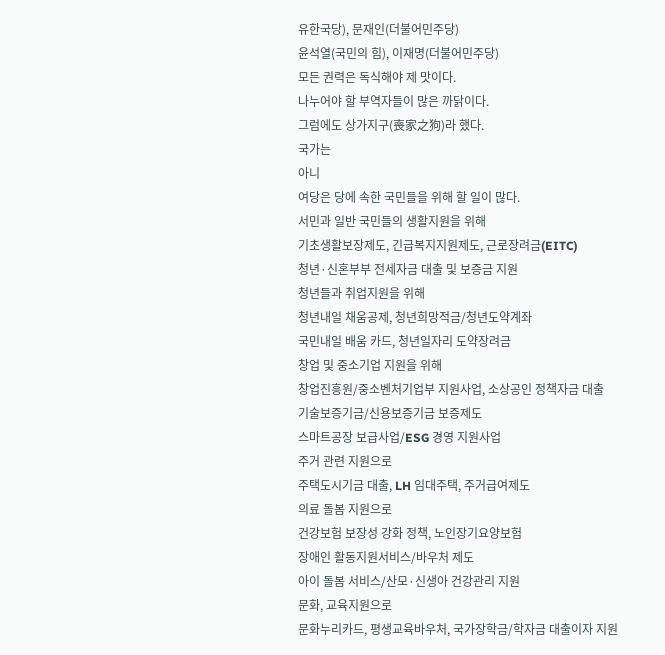유한국당), 문재인(더불어민주당)
윤석열(국민의 힘), 이재명(더불어민주당)
모든 권력은 독식해야 제 맛이다.
나누어야 할 부역자들이 많은 까닭이다.
그럼에도 상가지구(喪家之狗)라 했다.
국가는
아니
여당은 당에 속한 국민들을 위해 할 일이 많다.
서민과 일반 국민들의 생활지원을 위해
기초생활보장제도, 긴급복지지원제도, 근로장려금(EITC)
청년·신혼부부 전세자금 대출 및 보증금 지원
청년들과 취업지원을 위해
청년내일 채움공제, 청년희망적금/청년도약계좌
국민내일 배움 카드, 청년일자리 도약장려금
창업 및 중소기업 지원을 위해
창업진흥원/중소벤처기업부 지원사업, 소상공인 정책자금 대출
기술보증기금/신용보증기금 보증제도
스마트공장 보급사업/ESG 경영 지원사업
주거 관련 지원으로
주택도시기금 대출, LH 임대주택, 주거급여제도
의료 돌봄 지원으로
건강보험 보장성 강화 정책, 노인장기요양보험
장애인 활동지원서비스/바우처 제도
아이 돌봄 서비스/산모·신생아 건강관리 지원
문화, 교육지원으로
문화누리카드, 평생교육바우처, 국가장학금/학자금 대출이자 지원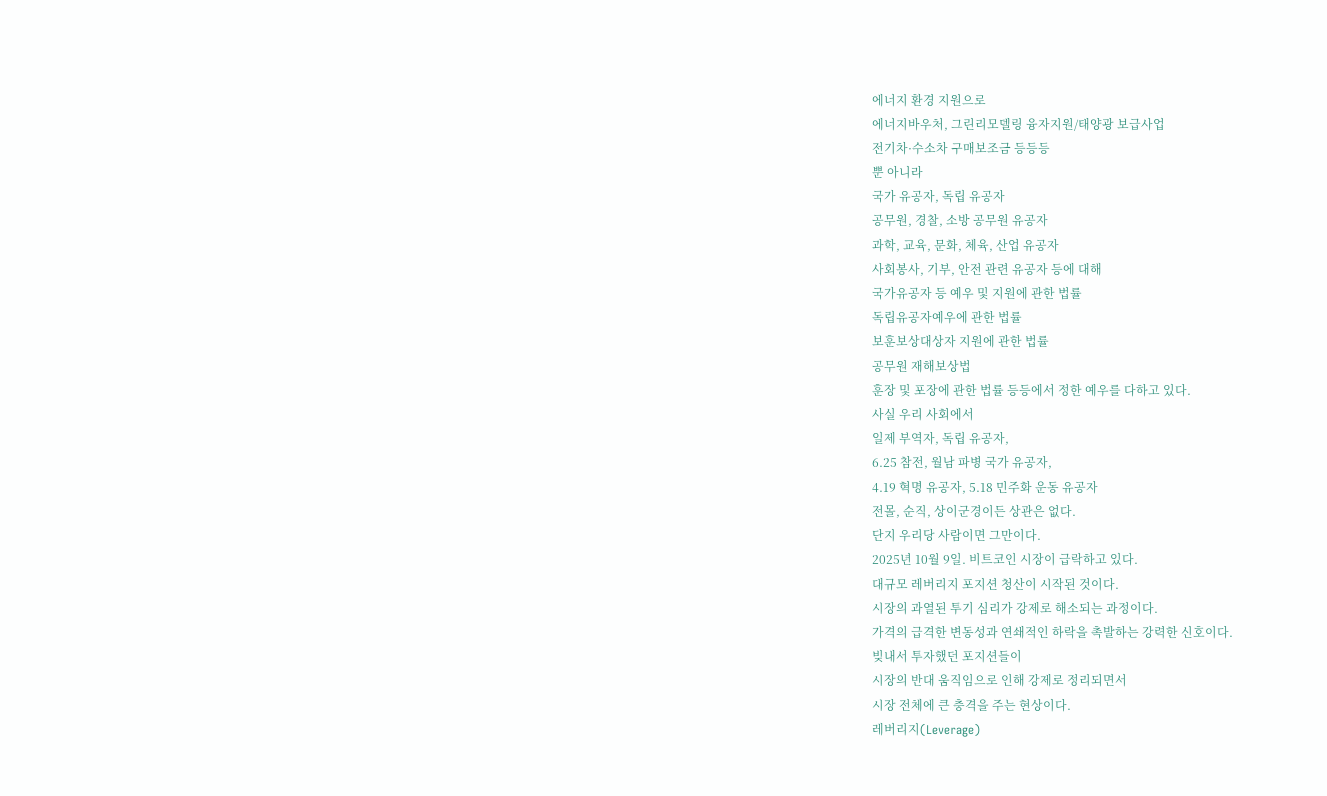에너지 환경 지원으로
에너지바우처, 그린리모델링 융자지원/태양광 보급사업
전기차·수소차 구매보조금 등등등
뿐 아니라
국가 유공자, 독립 유공자
공무원, 경찰, 소방 공무원 유공자
과학, 교육, 문화, 체육, 산업 유공자
사회봉사, 기부, 안전 관련 유공자 등에 대해
국가유공자 등 예우 및 지원에 관한 법률
독립유공자예우에 관한 법률
보훈보상대상자 지원에 관한 법률
공무원 재해보상법
훈장 및 포장에 관한 법률 등등에서 정한 예우를 다하고 있다.
사실 우리 사회에서
일제 부역자, 독립 유공자,
6.25 참전, 월남 파병 국가 유공자,
4.19 혁명 유공자, 5.18 민주화 운동 유공자
전몰, 순직, 상이군경이든 상관은 없다.
단지 우리당 사람이면 그만이다.
2025년 10월 9일. 비트코인 시장이 급락하고 있다.
대규모 레버리지 포지션 청산이 시작된 것이다.
시장의 과열된 투기 심리가 강제로 해소되는 과정이다.
가격의 급격한 변동성과 연쇄적인 하락을 촉발하는 강력한 신호이다.
빚내서 투자했던 포지션들이
시장의 반대 움직임으로 인해 강제로 정리되면서
시장 전체에 큰 충격을 주는 현상이다.
레버리지(Leverage)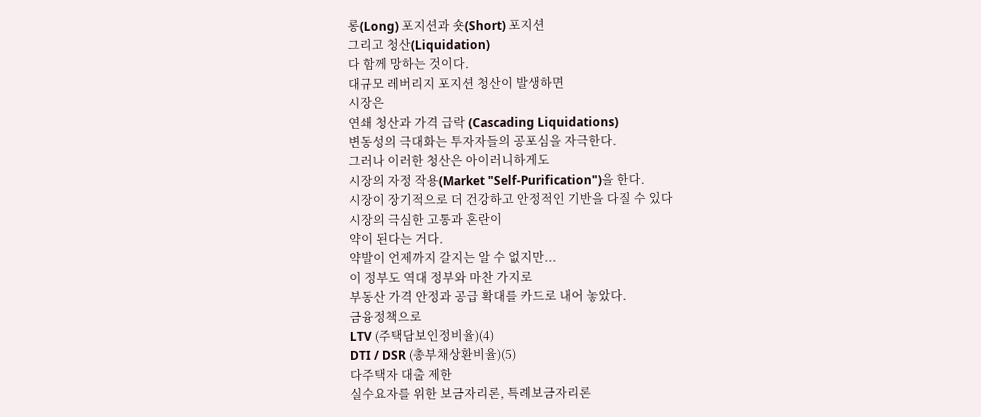롱(Long) 포지션과 숏(Short) 포지션
그리고 청산(Liquidation)
다 함께 망하는 것이다.
대규모 레버리지 포지션 청산이 발생하면
시장은
연쇄 청산과 가격 급락 (Cascading Liquidations)
변동성의 극대화는 투자자들의 공포심을 자극한다.
그러나 이러한 청산은 아이러니하게도
시장의 자정 작용(Market "Self-Purification")을 한다.
시장이 장기적으로 더 건강하고 안정적인 기반을 다질 수 있다
시장의 극심한 고통과 혼란이
약이 된다는 거다.
약발이 언제까지 갈지는 알 수 없지만...
이 정부도 역대 정부와 마찬 가지로
부동산 가격 안정과 공급 확대를 카드로 내어 놓았다.
금융정책으로
LTV (주택담보인정비율)(4)
DTI / DSR (총부채상환비율)(5)
다주택자 대출 제한
실수요자를 위한 보금자리론, 특례보금자리론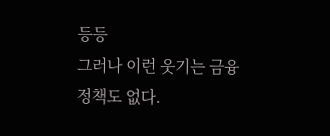등등
그러나 이런 웃기는 금융 정책도 없다.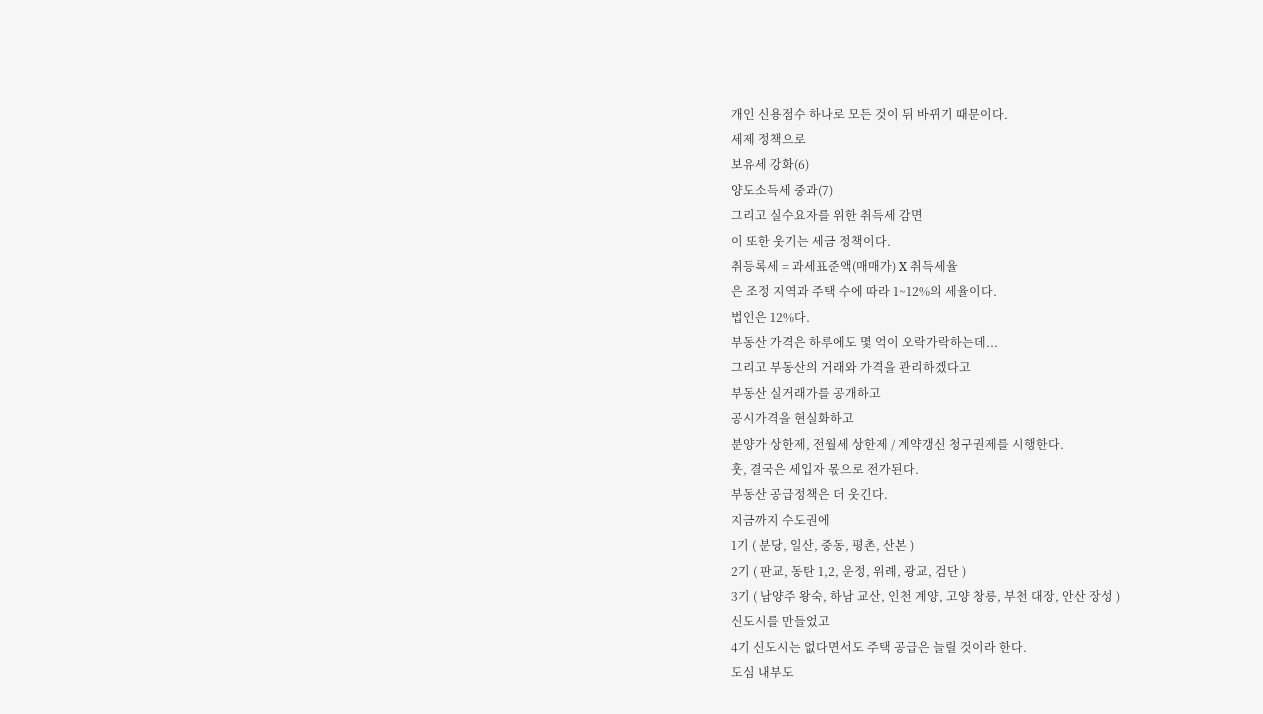개인 신용점수 하나로 모든 것이 뒤 바뀌기 때문이다.
세제 정책으로
보유세 강화(6)
양도소득세 중과(7)
그리고 실수요자를 위한 취득세 감면
이 또한 웃기는 세금 정책이다.
취등록세 = 과세표준액(매매가) X 취득세율
은 조정 지역과 주택 수에 따라 1~12%의 세율이다.
법인은 12%다.
부동산 가격은 하루에도 몇 억이 오락가락하는데...
그리고 부동산의 거래와 가격을 관리하겠다고
부동산 실거래가를 공개하고
공시가격을 현실화하고
분양가 상한제, 전월세 상한제 / 계약갱신 청구권제를 시행한다.
훗, 결국은 세입자 몫으로 전가된다.
부동산 공급정책은 더 웃긴다.
지금까지 수도권에
1기 ( 분당, 일산, 중동, 평촌, 산본 )
2기 ( 판교, 동탄 1,2, 운정, 위례, 광교, 검단 )
3기 ( 남양주 왕숙, 하남 교산, 인천 계양, 고양 창릉, 부천 대장, 안산 장성 )
신도시를 만들었고
4기 신도시는 없다면서도 주택 공급은 늘릴 것이라 한다.
도심 내부도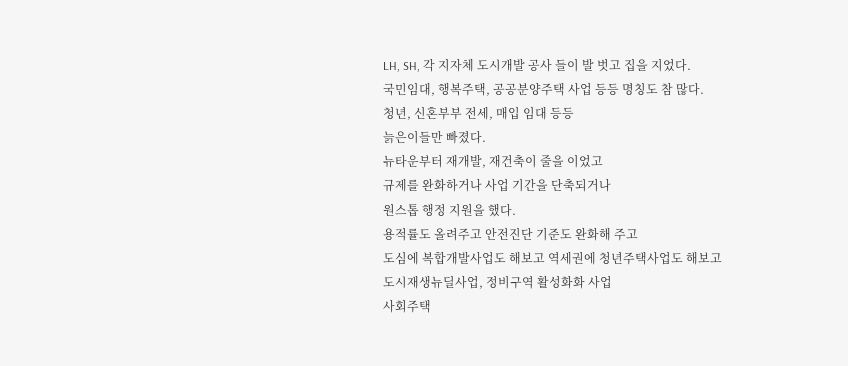LH, SH, 각 지자체 도시개발 공사 들이 발 벗고 집을 지었다.
국민임대, 행복주택, 공공분양주택 사업 등등 명칭도 참 많다.
청년, 신혼부부 전세, 매입 임대 등등
늙은이들만 빠졌다.
뉴타운부터 재개발, 재건축이 줄을 이었고
규제를 완화하거나 사업 기간을 단축되거나
원스톱 행정 지원을 했다.
용적률도 올려주고 안전진단 기준도 완화해 주고
도심에 복합개발사업도 해보고 역세권에 청년주택사업도 해보고
도시재생뉴딜사업, 정비구역 활성화화 사업
사회주택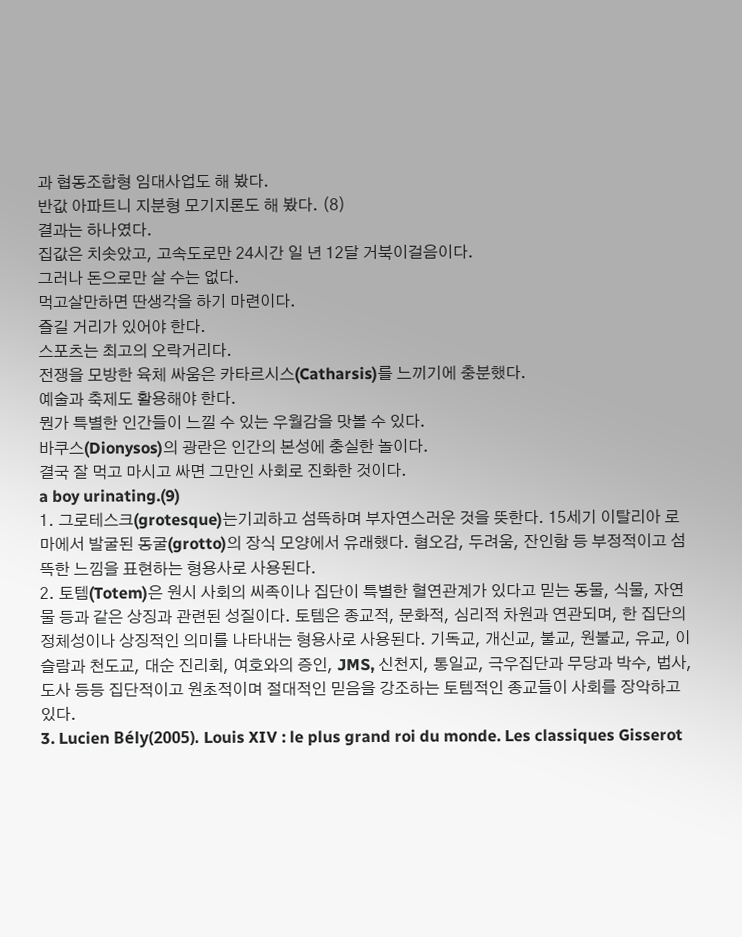과 협동조합형 임대사업도 해 봤다.
반값 아파트니 지분형 모기지론도 해 봤다. (8)
결과는 하나였다.
집값은 치솟았고, 고속도로만 24시간 일 년 12달 거북이걸음이다.
그러나 돈으로만 살 수는 없다.
먹고살만하면 딴생각을 하기 마련이다.
즐길 거리가 있어야 한다.
스포츠는 최고의 오락거리다.
전쟁을 모방한 육체 싸움은 카타르시스(Catharsis)를 느끼기에 충분했다.
예술과 축제도 활용해야 한다.
뭔가 특별한 인간들이 느낄 수 있는 우월감을 맛볼 수 있다.
바쿠스(Dionysos)의 광란은 인간의 본성에 충실한 놀이다.
결국 잘 먹고 마시고 싸면 그만인 사회로 진화한 것이다.
a boy urinating.(9)
1. 그로테스크(grotesque)는기괴하고 섬뜩하며 부자연스러운 것을 뜻한다. 15세기 이탈리아 로마에서 발굴된 동굴(grotto)의 장식 모양에서 유래했다. 혐오감, 두려움, 잔인함 등 부정적이고 섬뜩한 느낌을 표현하는 형용사로 사용된다.
2. 토템(Totem)은 원시 사회의 씨족이나 집단이 특별한 혈연관계가 있다고 믿는 동물, 식물, 자연물 등과 같은 상징과 관련된 성질이다. 토템은 종교적, 문화적, 심리적 차원과 연관되며, 한 집단의 정체성이나 상징적인 의미를 나타내는 형용사로 사용된다. 기독교, 개신교, 불교, 원불교, 유교, 이슬람과 천도교, 대순 진리회, 여호와의 증인, JMS, 신천지, 통일교, 극우집단과 무당과 박수, 법사, 도사 등등 집단적이고 원초적이며 절대적인 믿음을 강조하는 토템적인 종교들이 사회를 장악하고 있다.
3. Lucien Bély(2005). Louis XIV : le plus grand roi du monde. Les classiques Gisserot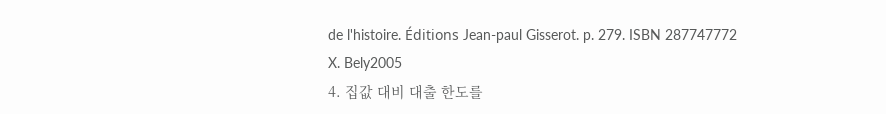de l'histoire. Éditions Jean-paul Gisserot. p. 279. ISBN 287747772 X. Bely2005
4. 집값 대비 대출 한도를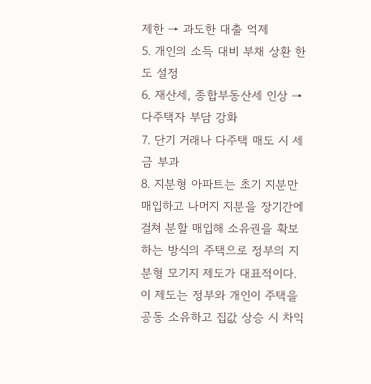제한 → 과도한 대출 억제
5. 개인의 소득 대비 부채 상환 한도 설정
6. 재산세, 종합부동산세 인상 → 다주택자 부담 강화
7. 단기 거래나 다주택 매도 시 세금 부과
8. 지분형 아파트는 초기 지분만 매입하고 나머지 지분을 장기간에 걸쳐 분할 매입해 소유권을 확보하는 방식의 주택으로 정부의 지분형 모기지 제도가 대표적이다. 이 제도는 정부와 개인이 주택을 공동 소유하고 집값 상승 시 차익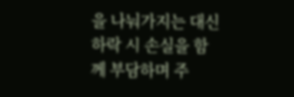을 나눠가지는 대신 하락 시 손실을 함께 부담하며 주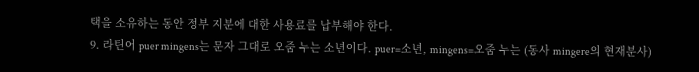택을 소유하는 동안 정부 지분에 대한 사용료를 납부해야 한다.
9. 라틴어 puer mingens는 문자 그대로 오줌 누는 소년이다. puer=소년, mingens=오줌 누는 (동사 mingere의 현재분사)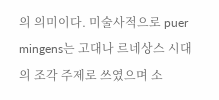의 의미이다. 미술사적으로 puer mingens는 고대나 르네상스 시대의 조각 주제로 쓰였으며 소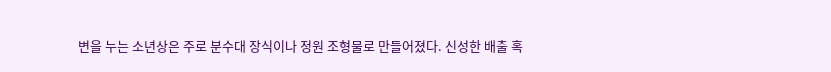변을 누는 소년상은 주로 분수대 장식이나 정원 조형물로 만들어졌다. 신성한 배출 혹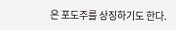은 포도주를 상징하기도 한다.